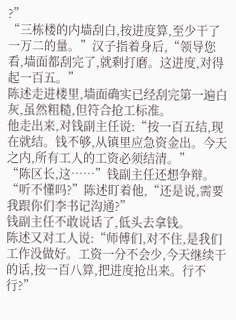?”
“三栋楼的内墙刮白,按进度算,至少干了一万二的量。”汉子指着身后,“领导您看,墙面都刮完了,就剩打磨。这进度,对得起一百五。”
陈述走进楼里,墙面确实已经刮完第一遍白灰,虽然粗糙,但符合抢工标准。
他走出来,对钱副主任说:“按一百五结,现在就结。钱不够,从镇里应急资金出。今天之内,所有工人的工资必须结清。”
“陈区长,这……”钱副主任还想争辩。
“听不懂吗?”陈述盯着他,“还是说,需要我跟你们李书记沟通?”
钱副主任不敢说话了,低头去拿钱。
陈述又对工人说:“师傅们,对不住,是我们工作没做好。工资一分不会少,今天继续干的话,按一百八算,把进度抢出来。行不行?”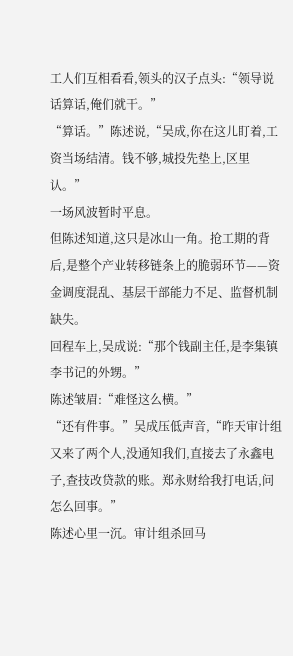工人们互相看看,领头的汉子点头:“领导说话算话,俺们就干。”
“算话。”陈述说,“吴成,你在这儿盯着,工资当场结清。钱不够,城投先垫上,区里认。”
一场风波暂时平息。
但陈述知道,这只是冰山一角。抢工期的背后,是整个产业转移链条上的脆弱环节——资金调度混乱、基层干部能力不足、监督机制缺失。
回程车上,吴成说:“那个钱副主任,是李集镇李书记的外甥。”
陈述皱眉:“难怪这么横。”
“还有件事。”吴成压低声音,“昨天审计组又来了两个人,没通知我们,直接去了永鑫电子,查技改贷款的账。郑永财给我打电话,问怎么回事。”
陈述心里一沉。审计组杀回马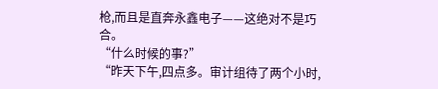枪,而且是直奔永鑫电子——这绝对不是巧合。
“什么时候的事?”
“昨天下午,四点多。审计组待了两个小时,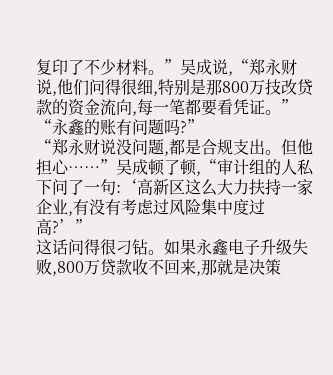复印了不少材料。”吴成说,“郑永财说,他们问得很细,特别是那800万技改贷款的资金流向,每一笔都要看凭证。”
“永鑫的账有问题吗?”
“郑永财说没问题,都是合规支出。但他担心……”吴成顿了顿,“审计组的人私下问了一句:‘高新区这么大力扶持一家企业,有没有考虑过风险集中度过高?’”
这话问得很刁钻。如果永鑫电子升级失败,800万贷款收不回来,那就是决策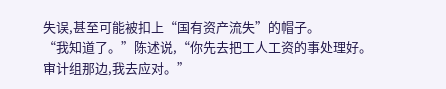失误,甚至可能被扣上“国有资产流失”的帽子。
“我知道了。”陈述说,“你先去把工人工资的事处理好。审计组那边,我去应对。”